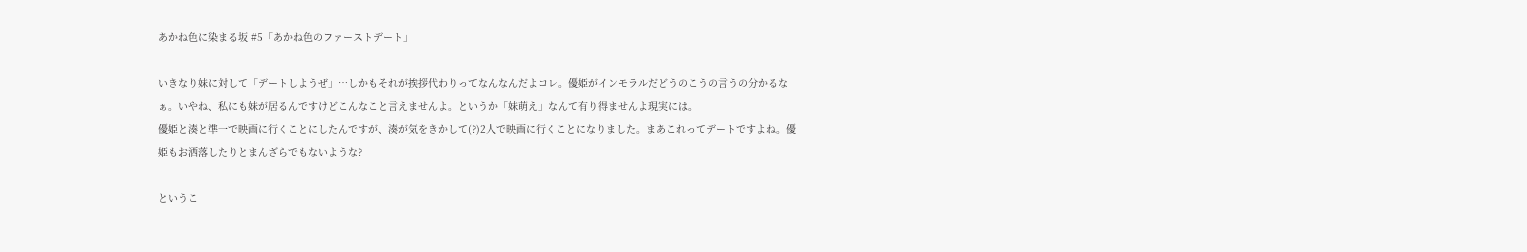あかね色に染まる坂 #5「あかね色のファーストデート」

いきなり妹に対して「デートしようぜ」…しかもそれが挨拶代わりってなんなんだよコレ。優姫がインモラルだどうのこうの言うの分かるなぁ。いやね、私にも妹が居るんですけどこんなこと言えませんよ。というか「妹萌え」なんて有り得ませんよ現実には。
優姫と湊と準一で映画に行くことにしたんですが、湊が気をきかして(?)2人で映画に行くことになりました。まあこれってデートですよね。優姫もお洒落したりとまんざらでもないような?

というこ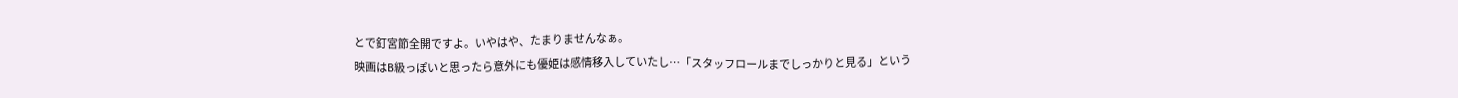とで釘宮節全開ですよ。いやはや、たまりませんなぁ。
映画はB級っぽいと思ったら意外にも優姫は感情移入していたし…「スタッフロールまでしっかりと見る」という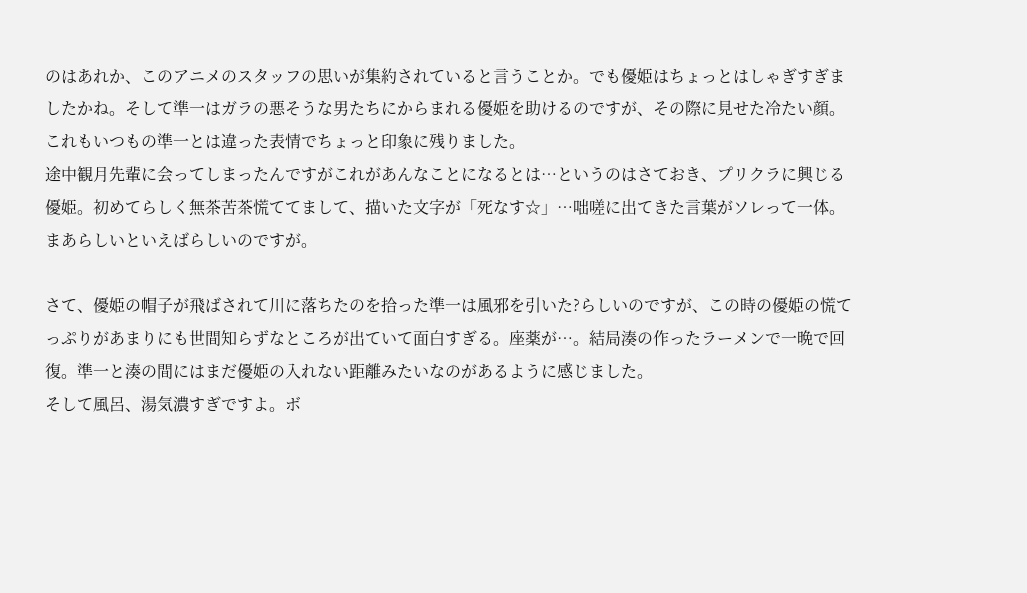のはあれか、このアニメのスタッフの思いが集約されていると言うことか。でも優姫はちょっとはしゃぎすぎましたかね。そして準一はガラの悪そうな男たちにからまれる優姫を助けるのですが、その際に見せた冷たい顔。これもいつもの準一とは違った表情でちょっと印象に残りました。
途中観月先輩に会ってしまったんですがこれがあんなことになるとは…というのはさておき、プリクラに興じる優姫。初めてらしく無茶苦茶慌ててまして、描いた文字が「死なす☆」…咄嗟に出てきた言葉がソレって一体。まあらしいといえばらしいのですが。

さて、優姫の帽子が飛ばされて川に落ちたのを拾った準一は風邪を引いた?らしいのですが、この時の優姫の慌てっぷりがあまりにも世間知らずなところが出ていて面白すぎる。座薬が…。結局湊の作ったラーメンで一晩で回復。準一と湊の間にはまだ優姫の入れない距離みたいなのがあるように感じました。
そして風呂、湯気濃すぎですよ。ボ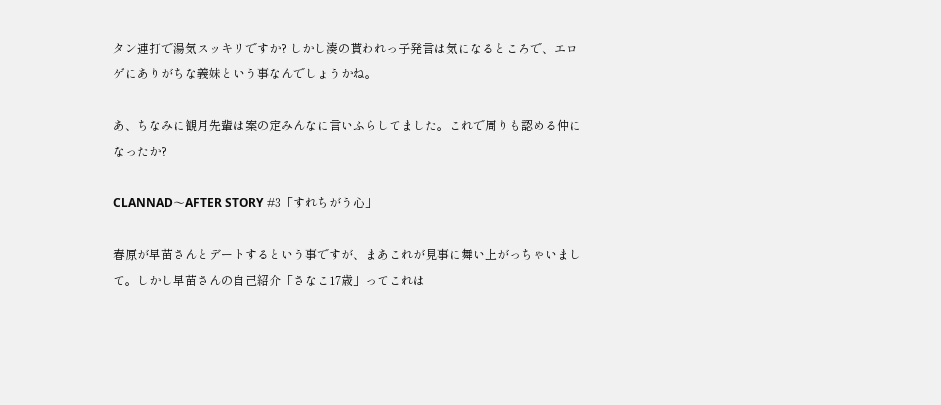タン連打で湯気スッキリですか? しかし湊の貰われっ子発言は気になるところで、エロゲにありがちな義妹という事なんでしょうかね。

あ、ちなみに観月先輩は案の定みんなに言いふらしてました。これで周りも認める仲になったか?

CLANNAD〜AFTER STORY #3「すれちがう心」

春原が早苗さんとデートするという事ですが、まあこれが見事に舞い上がっちゃいまして。しかし早苗さんの自己紹介「さなこ17歳」ってこれは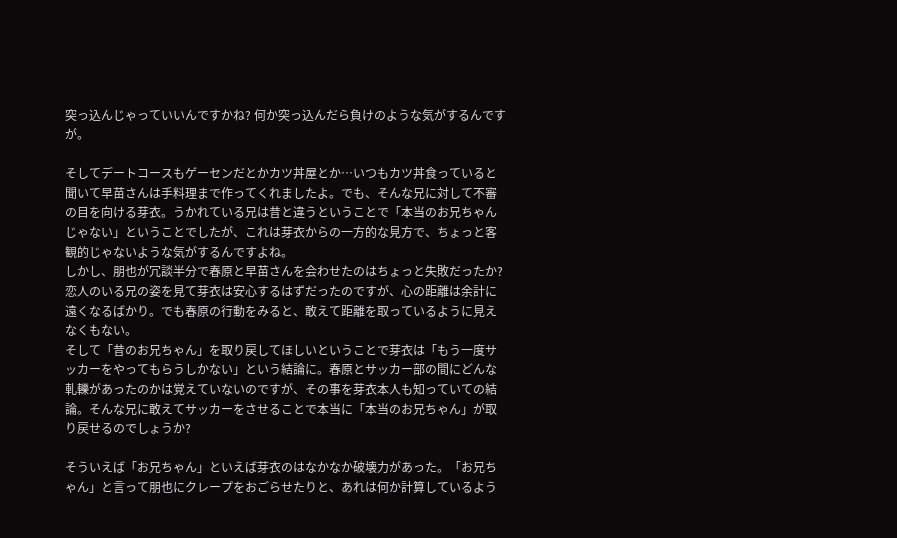突っ込んじゃっていいんですかね? 何か突っ込んだら負けのような気がするんですが。

そしてデートコースもゲーセンだとかカツ丼屋とか…いつもカツ丼食っていると聞いて早苗さんは手料理まで作ってくれましたよ。でも、そんな兄に対して不審の目を向ける芽衣。うかれている兄は昔と違うということで「本当のお兄ちゃんじゃない」ということでしたが、これは芽衣からの一方的な見方で、ちょっと客観的じゃないような気がするんですよね。
しかし、朋也が冗談半分で春原と早苗さんを会わせたのはちょっと失敗だったか? 恋人のいる兄の姿を見て芽衣は安心するはずだったのですが、心の距離は余計に遠くなるばかり。でも春原の行動をみると、敢えて距離を取っているように見えなくもない。
そして「昔のお兄ちゃん」を取り戻してほしいということで芽衣は「もう一度サッカーをやってもらうしかない」という結論に。春原とサッカー部の間にどんな軋轢があったのかは覚えていないのですが、その事を芽衣本人も知っていての結論。そんな兄に敢えてサッカーをさせることで本当に「本当のお兄ちゃん」が取り戻せるのでしょうか?

そういえば「お兄ちゃん」といえば芽衣のはなかなか破壊力があった。「お兄ちゃん」と言って朋也にクレープをおごらせたりと、あれは何か計算しているよう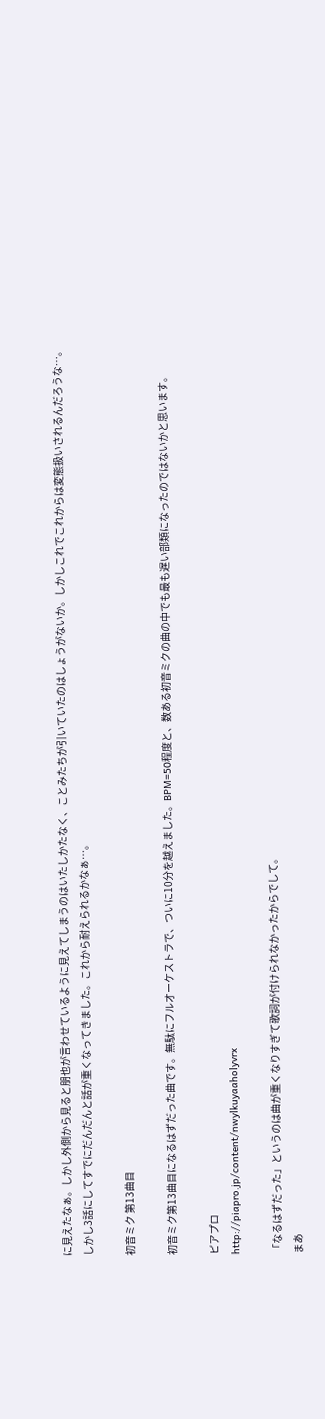に見えたなぁ。しかし外側から見ると朋也が言わせているように見えてしまうのはいたしかたなく、ことみたちが引いていたのはしょうがないか。しかしこれでこれからは変態扱いされるんだろうな…。
しかし3話にしてすでにだんだんと話が重くなってきました。これから耐えられるかなぁ…。

初音ミク 第13曲目

初音ミク第13曲目になるはずだった曲です。無駄にフルオーケストラで、ついに10分を越えました。BPM=50程度と、数ある初音ミクの曲の中でも最も遅い部類になったのではないかと思います。

ピアプロ
http://piapro.jp/content/nwylkuyaaholyvrx

「なるはずだった」というのは曲が重くなりすぎて歌詞が付けられなかったからでして。
まあ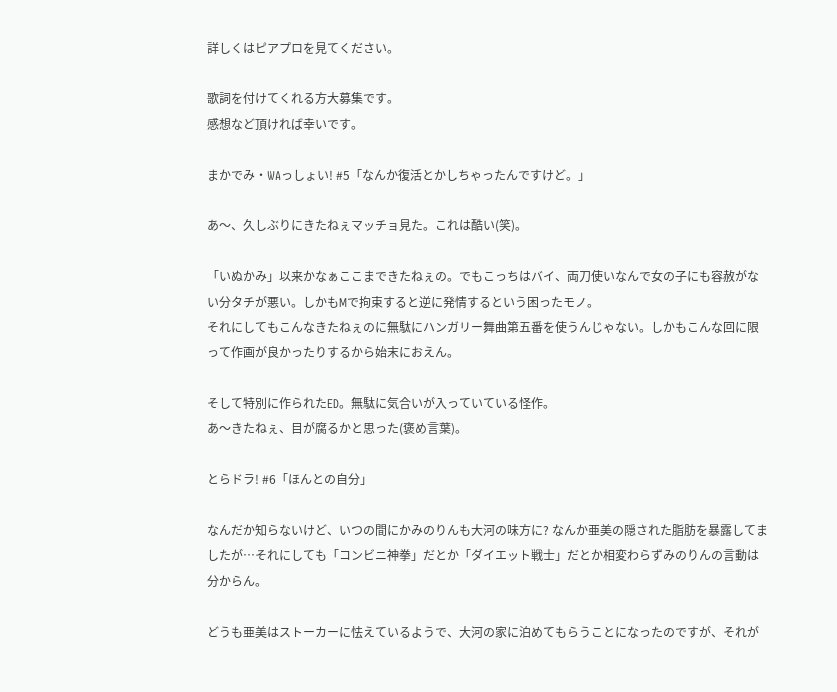詳しくはピアプロを見てください。

歌詞を付けてくれる方大募集です。
感想など頂ければ幸いです。

まかでみ・WAっしょい! #5「なんか復活とかしちゃったんですけど。」

あ〜、久しぶりにきたねぇマッチョ見た。これは酷い(笑)。

「いぬかみ」以来かなぁここまできたねぇの。でもこっちはバイ、両刀使いなんで女の子にも容赦がない分タチが悪い。しかもMで拘束すると逆に発情するという困ったモノ。
それにしてもこんなきたねぇのに無駄にハンガリー舞曲第五番を使うんじゃない。しかもこんな回に限って作画が良かったりするから始末におえん。

そして特別に作られたED。無駄に気合いが入っていている怪作。
あ〜きたねぇ、目が腐るかと思った(褒め言葉)。

とらドラ! #6「ほんとの自分」

なんだか知らないけど、いつの間にかみのりんも大河の味方に? なんか亜美の隠された脂肪を暴露してましたが…それにしても「コンビニ神拳」だとか「ダイエット戦士」だとか相変わらずみのりんの言動は分からん。

どうも亜美はストーカーに怯えているようで、大河の家に泊めてもらうことになったのですが、それが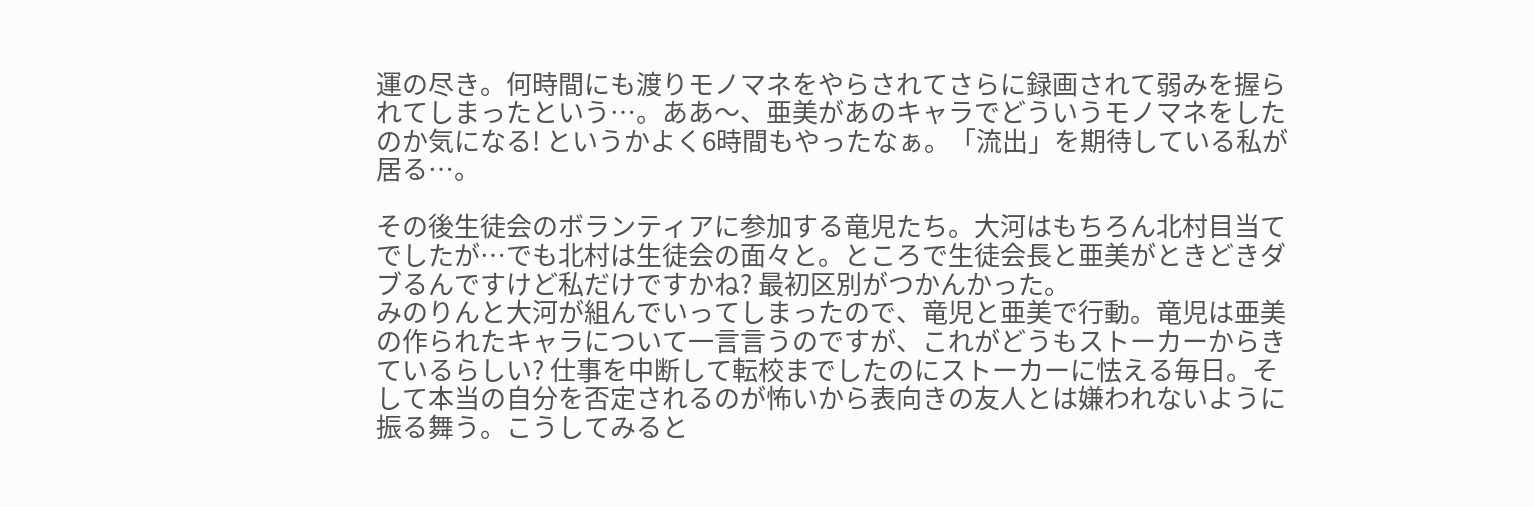運の尽き。何時間にも渡りモノマネをやらされてさらに録画されて弱みを握られてしまったという…。ああ〜、亜美があのキャラでどういうモノマネをしたのか気になる! というかよく6時間もやったなぁ。「流出」を期待している私が居る…。

その後生徒会のボランティアに参加する竜児たち。大河はもちろん北村目当てでしたが…でも北村は生徒会の面々と。ところで生徒会長と亜美がときどきダブるんですけど私だけですかね? 最初区別がつかんかった。
みのりんと大河が組んでいってしまったので、竜児と亜美で行動。竜児は亜美の作られたキャラについて一言言うのですが、これがどうもストーカーからきているらしい? 仕事を中断して転校までしたのにストーカーに怯える毎日。そして本当の自分を否定されるのが怖いから表向きの友人とは嫌われないように振る舞う。こうしてみると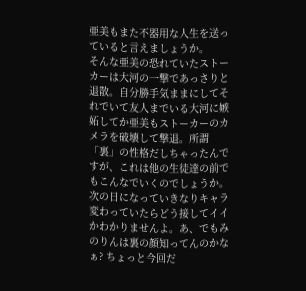亜美もまた不器用な人生を送っていると言えましょうか。
そんな亜美の恐れていたストーカーは大河の一撃であっさりと退散。自分勝手気ままにしてそれでいて友人までいる大河に嫉妬してか亜美もストーカーのカメラを破壊して撃退。所謂「裏」の性格だしちゃったんですが、これは他の生徒達の前でもこんなでいくのでしょうか。次の日になっていきなりキャラ変わっていたらどう接してイイかわかりませんよ。あ、でもみのりんは裏の顔知ってんのかなぁ? ちょっと今回だ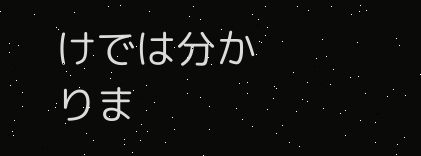けでは分かりま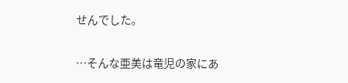せんでした。

…そんな亜美は竜児の家にあ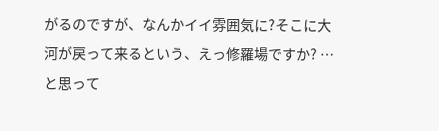がるのですが、なんかイイ雰囲気に?そこに大河が戻って来るという、えっ修羅場ですか? …と思って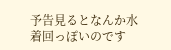予告見るとなんか水着回っぽいのです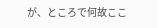が、ところで何故ここ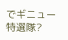でギニュー特選隊?